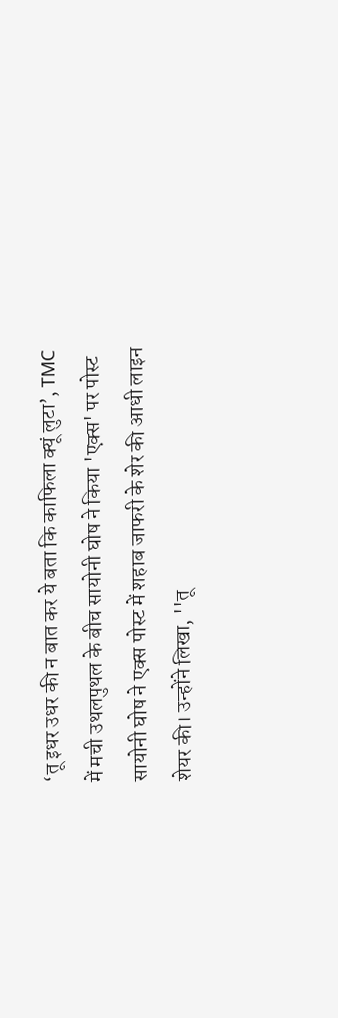‘तू इधर उधर की न बात कर ये बता कि काफिला क्यूं लुटा’, TMC में मची उथलपुथल के बीच सायोनी घोष ने किया 'एक्स' पर पोस्ट
सायोनी घोष ने एक्स पोस्ट में शहाब जाफरी के शेर की आधी लाइन शेयर की। उन्होंने लिखा, ''तू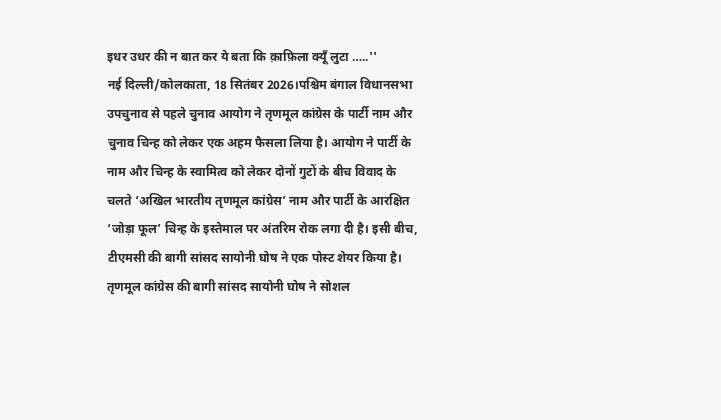इधर उधर की न बात कर ये बता कि क़ाफ़िला क्यूँ लुटा …..''
नई दिल्ली/कोलकाता, 18 सितंबर 2026।पश्चिम बंगाल विधानसभा उपचुनाव से पहले चुनाव आयोग ने तृणमूल कांग्रेस के पार्टी नाम और चुनाव चिन्ह को लेकर एक अहम फैसला लिया है। आयोग ने पार्टी के नाम और चिन्ह के स्वामित्व को लेकर दोनों गुटों के बीच विवाद के चलते ‘अखिल भारतीय तृणमूल कांग्रेस’ नाम और पार्टी के आरक्षित ‘जोड़ा फूल’ चिन्ह के इस्तेमाल पर अंतरिम रोक लगा दी है। इसी बीच, टीएमसी की बागी सांसद सायोनी घोष ने एक पोस्ट शेयर किया है।
तृणमूल कांग्रेस की बागी सांसद सायोनी घोष ने सोशल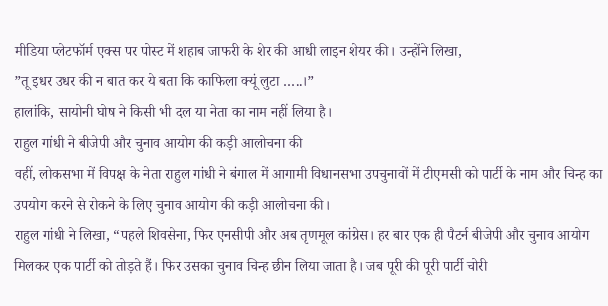मीडिया प्लेटफॉर्म एक्स पर पोस्ट में शहाब जाफरी के शेर की आधी लाइन शेयर की। उन्होंने लिखा,
”तू इधर उधर की न बात कर ये बता कि काफिला क्यूं लुटा …..।”
हालांकि, सायोनी घोष ने किसी भी दल या नेता का नाम नहीं लिया है।
राहुल गांधी ने बीजेपी और चुनाव आयोग की कड़ी आलोचना की
वहीं, लोकसभा में विपक्ष के नेता राहुल गांधी ने बंगाल में आगामी विधानसभा उपचुनावों में टीएमसी को पार्टी के नाम और चिन्ह का उपयोग करने से रोकने के लिए चुनाव आयोग की कड़ी आलोचना की।
राहुल गांधी ने लिखा, “पहले शिवसेना, फिर एनसीपी और अब तृणमूल कांग्रेस। हर बार एक ही पैटर्न बीजेपी और चुनाव आयोग मिलकर एक पार्टी को तोड़ते हैं। फिर उसका चुनाव चिन्ह छीन लिया जाता है। जब पूरी की पूरी पार्टी चोरी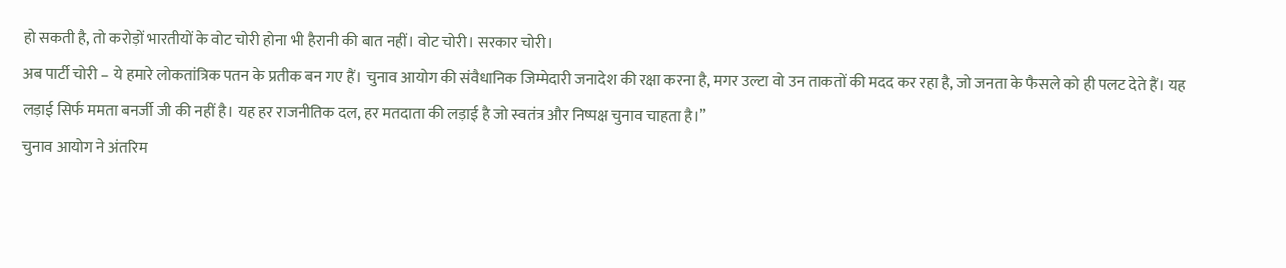हो सकती है, तो करोड़ों भारतीयों के वोट चोरी होना भी हैरानी की बात नहीं। वोट चोरी। सरकार चोरी।
अब पार्टी चोरी – ये हमारे लोकतांत्रिक पतन के प्रतीक बन गए हैं। चुनाव आयोग की संवैधानिक जिम्मेदारी जनादेश की रक्षा करना है, मगर उल्टा वो उन ताकतों की मदद कर रहा है, जो जनता के फैसले को ही पलट देते हैं। यह लड़ाई सिर्फ ममता बनर्जी जी की नहीं है। यह हर राजनीतिक दल, हर मतदाता की लड़ाई है जो स्वतंत्र और निष्पक्ष चुनाव चाहता है।”
चुनाव आयोग ने अंतरिम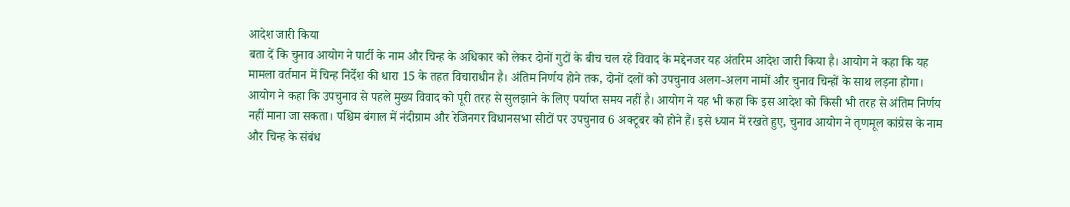आदेश जारी किया
बता दें कि चुनाव आयोग ने पार्टी के नाम और चिन्ह के अधिकार को लेकर दोनों गुटों के बीच चल रहे विवाद के मद्देनजर यह अंतरिम आदेश जारी किया है। आयोग ने कहा कि यह मामला वर्तमान में चिन्ह निर्देश की धारा 15 के तहत विचाराधीन है। अंतिम निर्णय होने तक, दोनों दलों को उपचुनाव अलग-अलग नामों और चुनाव चिन्हों के साथ लड़ना होगा।
आयोग ने कहा कि उपचुनाव से पहले मुख्य विवाद को पूरी तरह से सुलझाने के लिए पर्याप्त समय नहीं है। आयोग ने यह भी कहा कि इस आदेश को किसी भी तरह से अंतिम निर्णय नहीं माना जा सकता। पश्चिम बंगाल में नंदीग्राम और रेजिनगर विधानसभा सीटों पर उपचुनाव 6 अक्टूबर को होने हैं। इसे ध्यान में रखते हुए, चुनाव आयोग ने तृणमूल कांग्रेस के नाम और चिन्ह के संबंध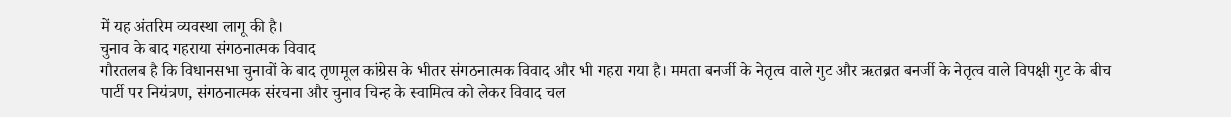में यह अंतरिम व्यवस्था लागू की है।
चुनाव के बाद गहराया संगठनात्मक विवाद
गौरतलब है कि विधानसभा चुनावों के बाद तृणमूल कांग्रेस के भीतर संगठनात्मक विवाद और भी गहरा गया है। ममता बनर्जी के नेतृत्व वाले गुट और ऋतब्रत बनर्जी के नेतृत्व वाले विपक्षी गुट के बीच पार्टी पर नियंत्रण, संगठनात्मक संरचना और चुनाव चिन्ह के स्वामित्व को लेकर विवाद चल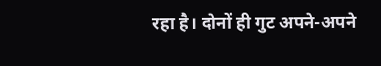रहा है। दोनों ही गुट अपने-अपने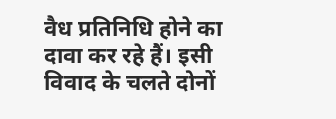वैध प्रतिनिधि होने का दावा कर रहे हैं। इसी विवाद के चलते दोनों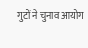गुटों ने चुनाव आयोग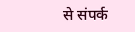से संपर्क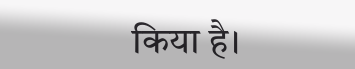किया है।